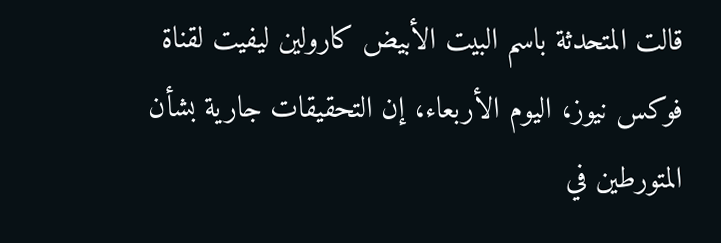قالت المتحدثة باسم البيت الأبيض كارولين ليفيت لقناة فوكس نيوز، اليوم الأربعاء، إن التحقيقات جارية بشأن المتورطين في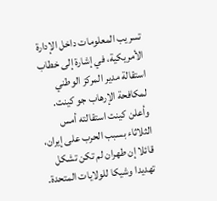تسريب المعلومات داخل الإدارة الأمريكية، في إشارة إلى خطاب استقالة مدير المركز الوطني لمكافحة الإرهاب جو كينت.
وأعلن كينت استقالته أمس الثلاثاء بسبب الحرب على إيران، قائلا إن طهران لم تكن تشكل تهديدا وشيكا للولايات المتحدة.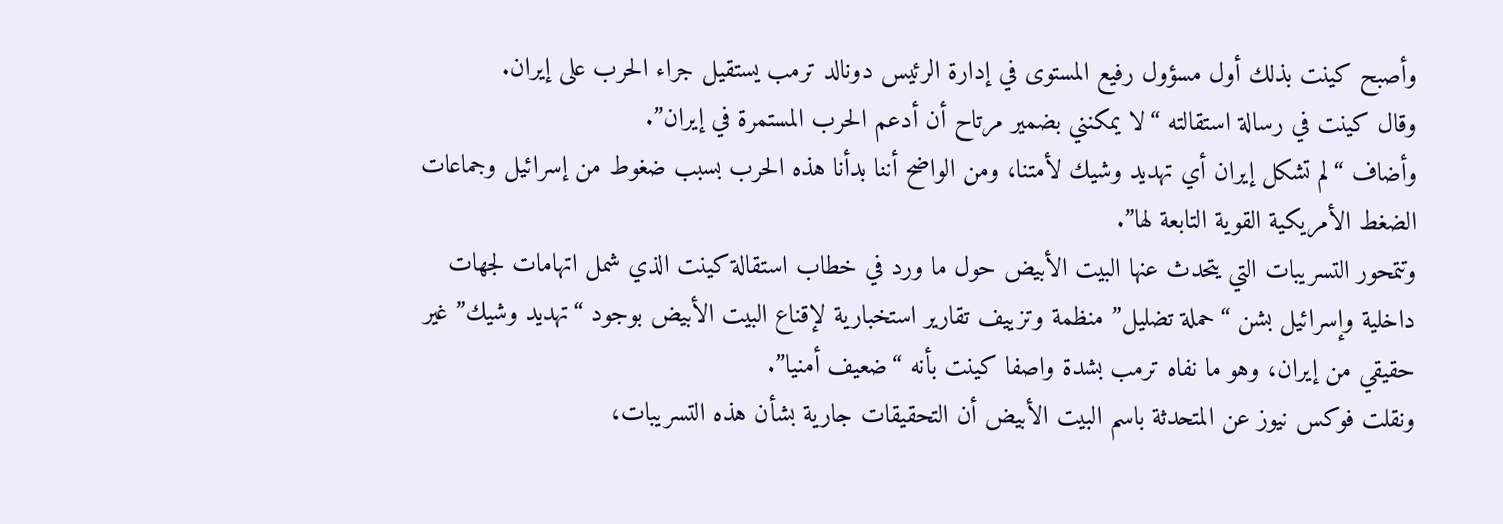وأصبح كينت بذلك أول مسؤول رفيع المستوى في إدارة الرئيس دونالد ترمب يستقيل جراء الحرب على إيران.
وقال كينت في رسالة استقالته “لا يمكنني بضمير مرتاح أن أدعم الحرب المستمرة في إيران”.
وأضاف “لم تشكل إيران أي تهديد وشيك لأمتنا، ومن الواضح أننا بدأنا هذه الحرب بسبب ضغوط من إسرائيل وجماعات الضغط الأمريكية القوية التابعة لها”.
وتتمحور التسريبات التي يتحدث عنها البيت الأبيض حول ما ورد في خطاب استقالة كينت الذي شمل اتهامات لجهات داخلية وإسرائيل بشن “حملة تضليل” منظمة وتزييف تقارير استخبارية لإقناع البيت الأبيض بوجود “تهديد وشيك” غير حقيقي من إيران، وهو ما نفاه ترمب بشدة واصفا كينت بأنه “ضعيف أمنيا”.
ونقلت فوكس نيوز عن المتحدثة باسم البيت الأبيض أن التحقيقات جارية بشأن هذه التسريبات،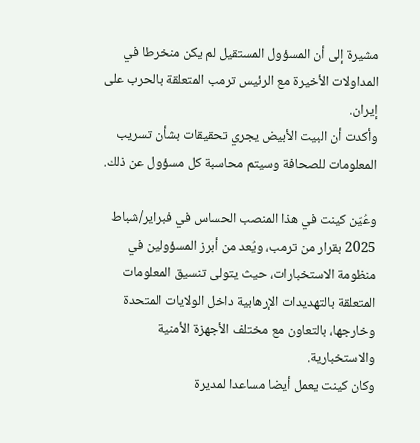مشيرة إلى أن المسؤول المستقيل لم يكن منخرطا في المداولات الأخيرة مع الرئيس ترمب المتعلقة بالحرب على إيران.
وأكدت أن البيت الأبيض يجري تحقيقات بشأن تسريب المعلومات للصحافة وسيتم محاسبة كل مسؤول عن ذلك.

وعُيّن كينت في هذا المنصب الحساس في فبراير/شباط 2025 بقرار من ترمب، ويُعد من أبرز المسؤولين في منظومة الاستخبارات، حيث يتولى تنسيق المعلومات المتعلقة بالتهديدات الإرهابية داخل الولايات المتحدة وخارجها، بالتعاون مع مختلف الأجهزة الأمنية والاستخبارية.
وكان كينت يعمل أيضا مساعدا لمديرة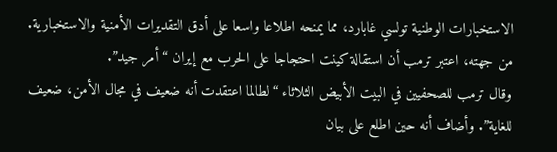الاستخبارات الوطنية تولسي غابارد، مما يمنحه اطلاعا واسعا على أدق التقديرات الأمنية والاستخبارية.
من جهته، اعتبر ترمب أن استقالة كينت احتجاجا على الحرب مع إيران “أمر جيد”.
وقال ترمب للصحفيين في البيت الأبيض الثلاثاء “لطالما اعتقدت أنه ضعيف في مجال الأمن، ضعيف للغاية”. وأضاف أنه حين اطلع على بيان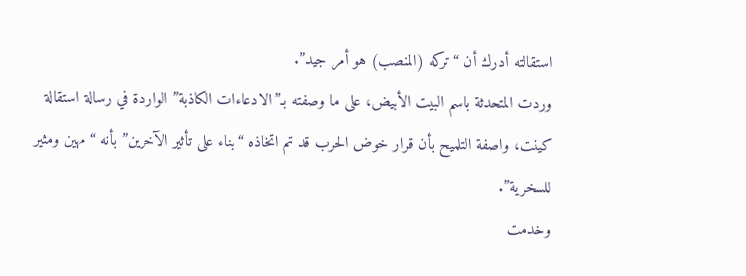استقالته أدرك أن “تركه (المنصب) هو أمر جيد”.
وردت المتحدثة باسم البيت الأبيض، على ما وصفته بـ”الادعاءات الكاذبة” الواردة في رسالة استقالة كينت، واصفة التلميح بأن قرار خوض الحرب قد تم اتخاذه “بناء على تأثير الآخرين” بأنه “مهين ومثير للسخرية”.
وخدمت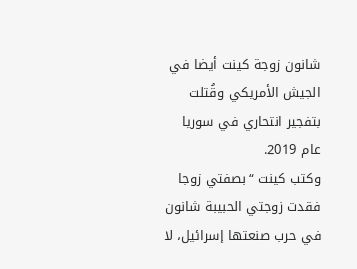شانون زوجة كينت أيضا في الجيش الأمريكي وقُتلت بتفجير انتحاري في سوريا عام 2019.
وكتب كينت “بصفتي زوجا فقدت زوجتي الحبيبة شانون في حرب صنعتها إسرائيل، لا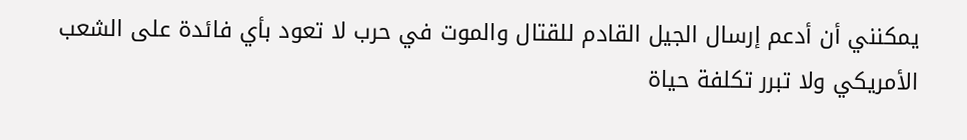يمكنني أن أدعم إرسال الجيل القادم للقتال والموت في حرب لا تعود بأي فائدة على الشعب الأمريكي ولا تبرر تكلفة حياة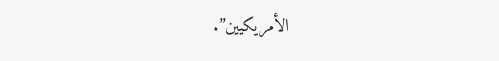الأمريكيين”.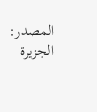المصدر: الجزيرة